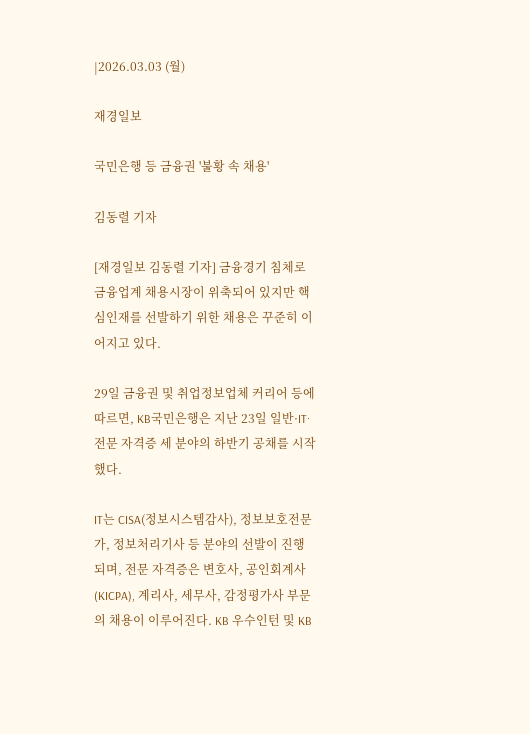|2026.03.03 (월)

재경일보

국민은행 등 금융권 '불황 속 채용'

김동렬 기자

[재경일보 김동렬 기자] 금융경기 침체로 금융업계 채용시장이 위축되어 있지만 핵심인재를 선발하기 위한 채용은 꾸준히 이어지고 있다.

29일 금융권 및 취업정보업체 커리어 등에 따르면, KB국민은행은 지난 23일 일반·IT·전문 자격증 세 분야의 하반기 공채를 시작했다.

IT는 CISA(정보시스템감사), 정보보호전문가, 정보처리기사 등 분야의 선발이 진행되며, 전문 자격증은 변호사, 공인회계사(KICPA), 계리사, 세무사, 감정평가사 부문의 채용이 이루어진다. KB 우수인턴 및 KB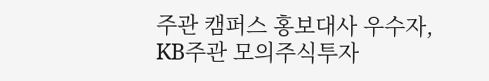주관 캠퍼스 홍보대사 우수자, KB주관 모의주식투자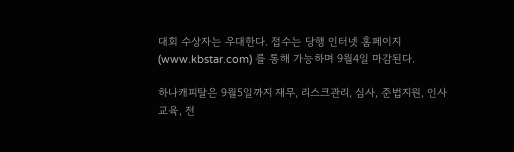대회 수상자는 우대한다. 접수는 당행 인터넷 홈페이지(www.kbstar.com) 를 통해 가능하며 9월4일 마감된다.

하나캐피탈은 9월5일까지 재무, 리스크관리, 심사, 준법지원, 인사교육, 전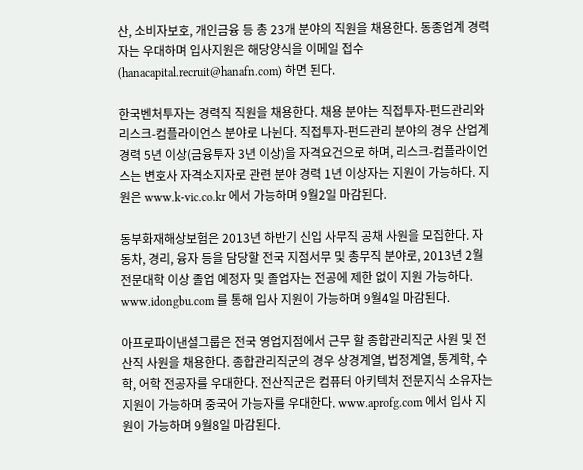산, 소비자보호, 개인금융 등 총 23개 분야의 직원을 채용한다. 동종업계 경력자는 우대하며 입사지원은 해당양식을 이메일 접수(hanacapital.recruit@hanafn.com) 하면 된다.

한국벤처투자는 경력직 직원을 채용한다. 채용 분야는 직접투자-펀드관리와 리스크-컴플라이언스 분야로 나뉜다. 직접투자-펀드관리 분야의 경우 산업계 경력 5년 이상(금융투자 3년 이상)을 자격요건으로 하며, 리스크-컴플라이언스는 변호사 자격소지자로 관련 분야 경력 1년 이상자는 지원이 가능하다. 지원은 www.k-vic.co.kr 에서 가능하며 9월2일 마감된다.

동부화재해상보험은 2013년 하반기 신입 사무직 공채 사원을 모집한다. 자동차, 경리, 융자 등을 담당할 전국 지점서무 및 총무직 분야로, 2013년 2월 전문대학 이상 졸업 예정자 및 졸업자는 전공에 제한 없이 지원 가능하다. www.idongbu.com 를 통해 입사 지원이 가능하며 9월4일 마감된다.

아프로파이낸셜그룹은 전국 영업지점에서 근무 할 종합관리직군 사원 및 전산직 사원을 채용한다. 종합관리직군의 경우 상경계열, 법정계열, 통계학, 수학, 어학 전공자를 우대한다. 전산직군은 컴퓨터 아키텍처 전문지식 소유자는 지원이 가능하며 중국어 가능자를 우대한다. www.aprofg.com 에서 입사 지원이 가능하며 9월8일 마감된다.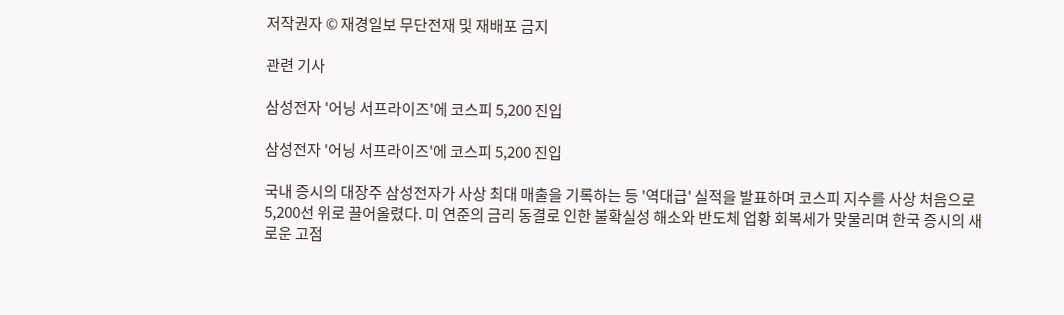저작권자 © 재경일보 무단전재 및 재배포 금지

관련 기사

삼성전자 '어닝 서프라이즈'에 코스피 5,200 진입

삼성전자 '어닝 서프라이즈'에 코스피 5,200 진입

국내 증시의 대장주 삼성전자가 사상 최대 매출을 기록하는 등 '역대급' 실적을 발표하며 코스피 지수를 사상 처음으로 5,200선 위로 끌어올렸다. 미 연준의 금리 동결로 인한 불확실성 해소와 반도체 업황 회복세가 맞물리며 한국 증시의 새로운 고점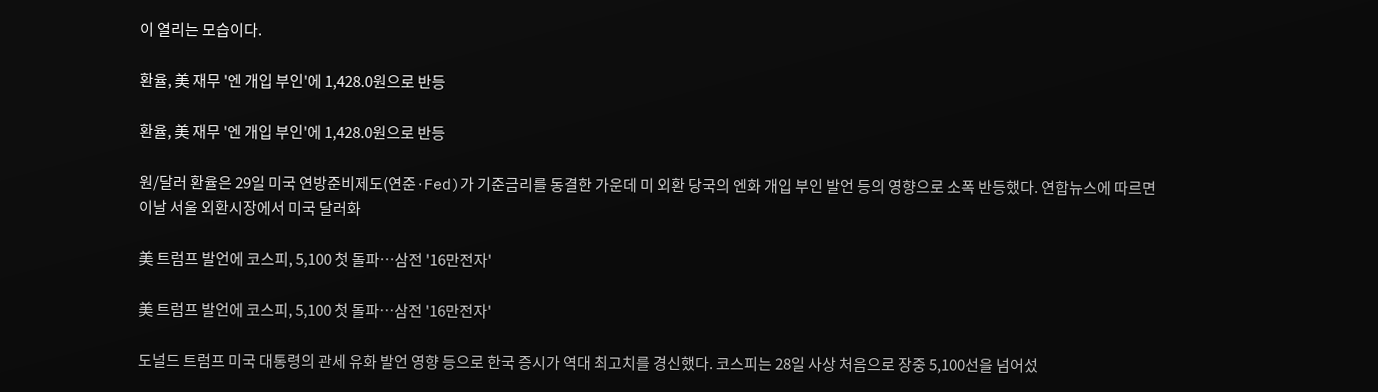이 열리는 모습이다.

환율, 美 재무 '엔 개입 부인'에 1,428.0원으로 반등

환율, 美 재무 '엔 개입 부인'에 1,428.0원으로 반등

원/달러 환율은 29일 미국 연방준비제도(연준·Fed)가 기준금리를 동결한 가운데 미 외환 당국의 엔화 개입 부인 발언 등의 영향으로 소폭 반등했다. 연합뉴스에 따르면 이날 서울 외환시장에서 미국 달러화

美 트럼프 발언에 코스피, 5,100 첫 돌파…삼전 '16만전자'

美 트럼프 발언에 코스피, 5,100 첫 돌파…삼전 '16만전자'

도널드 트럼프 미국 대통령의 관세 유화 발언 영향 등으로 한국 증시가 역대 최고치를 경신했다. 코스피는 28일 사상 처음으로 장중 5,100선을 넘어섰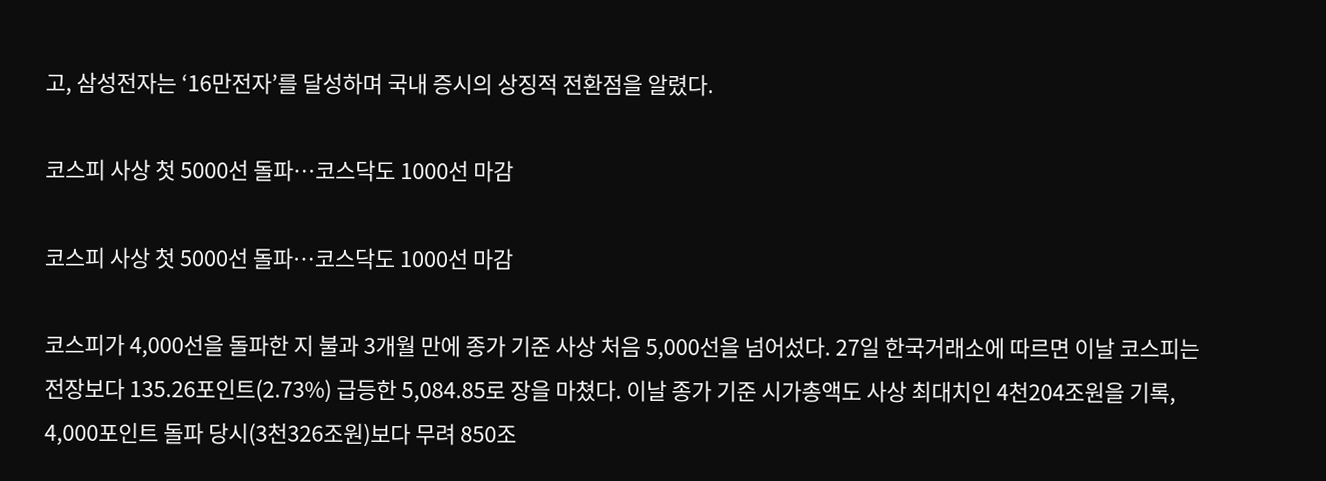고, 삼성전자는 ‘16만전자’를 달성하며 국내 증시의 상징적 전환점을 알렸다.

코스피 사상 첫 5000선 돌파…코스닥도 1000선 마감

코스피 사상 첫 5000선 돌파…코스닥도 1000선 마감

코스피가 4,000선을 돌파한 지 불과 3개월 만에 종가 기준 사상 처음 5,000선을 넘어섰다. 27일 한국거래소에 따르면 이날 코스피는 전장보다 135.26포인트(2.73%) 급등한 5,084.85로 장을 마쳤다. 이날 종가 기준 시가총액도 사상 최대치인 4천204조원을 기록, 4,000포인트 돌파 당시(3천326조원)보다 무려 850조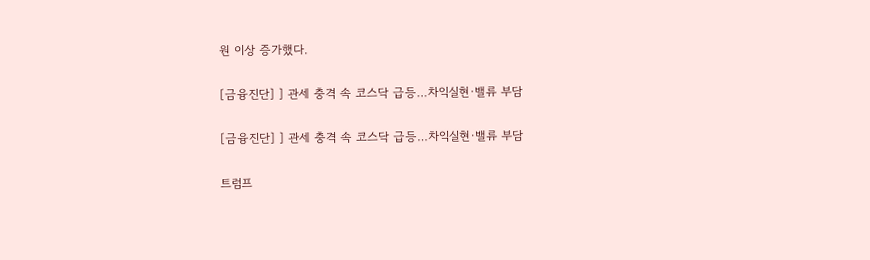원 이상 증가했다.

[금융진단] ] 관세 충격 속 코스닥 급등…차익실현·밸류 부담

[금융진단] ] 관세 충격 속 코스닥 급등…차익실현·밸류 부담

트럼프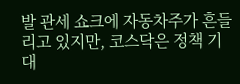발 관세 쇼크에 자동차주가 흔들리고 있지만, 코스닥은 정책 기대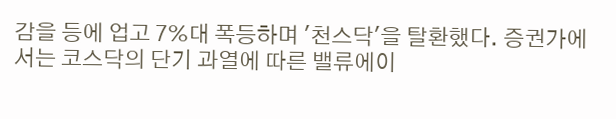감을 등에 업고 7%대 폭등하며 '천스닥'을 탈환했다. 증권가에서는 코스닥의 단기 과열에 따른 밸류에이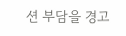션 부담을 경고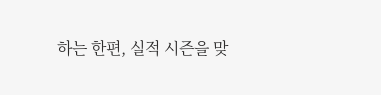하는 한편, 실적 시즌을 맞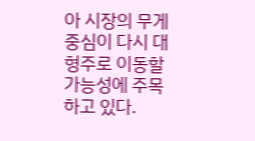아 시장의 무게중심이 다시 대형주로 이동할 가능성에 주목하고 있다.